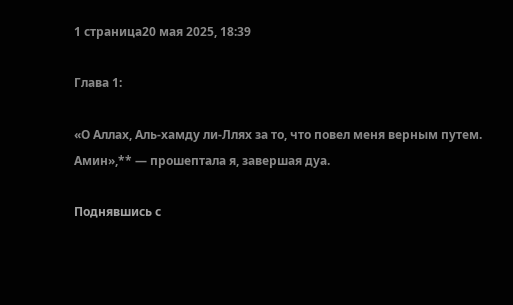1 страница20 мая 2025, 18:39

Глава 1:

«О Аллах, Аль-хамду ли-Ллях за то, что повел меня верным путем. Амин»,** — прошептала я, завершая дуа.

Поднявшись с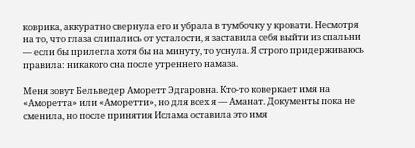коврика, аккуратно свернула его и убрала в тумбочку у кровати. Несмотря на то, что глаза слипались от усталости, я заставила себя выйти из спальни — если бы прилегла хотя бы на минуту, то уснула. Я строго придерживаюсь правила: никакого сна после утреннего намаза.

Меня зовут Бельведер Аморетт Эдгаровна. Кто-то коверкает имя на «Аморетта» или «Аморетти», но для всех я — Аманат. Документы пока не сменила, но после принятия Ислама оставила это имя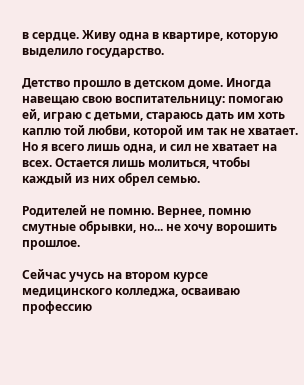в сердце. Живу одна в квартире, которую выделило государство.

Детство прошло в детском доме. Иногда навещаю свою воспитательницу: помогаю ей, играю с детьми, стараюсь дать им хоть каплю той любви, которой им так не хватает. Но я всего лишь одна, и сил не хватает на всех. Остается лишь молиться, чтобы каждый из них обрел семью.

Родителей не помню. Вернее, помню смутные обрывки, но... не хочу ворошить прошлое.

Сейчас учусь на втором курсе медицинского колледжа, осваиваю профессию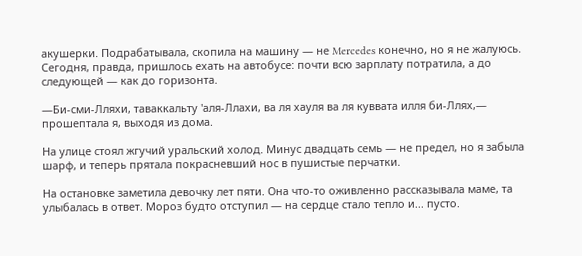акушерки. Подрабатывала, скопила на машину — не Mercedes конечно, но я не жалуюсь. Сегодня, правда, пришлось ехать на автобусе: почти всю зарплату потратила, а до следующей — как до горизонта.

—Би-сми-Лляхи, таваккальту 'аля-Ллахи, ва ля хауля ва ля куввата илля би-Ллях,— прошептала я, выходя из дома.

На улице стоял жгучий уральский холод. Минус двадцать семь — не предел, но я забыла шарф, и теперь прятала покрасневший нос в пушистые перчатки.

На остановке заметила девочку лет пяти. Она что-то оживленно рассказывала маме, та улыбалась в ответ. Мороз будто отступил — на сердце стало тепло и... пусто.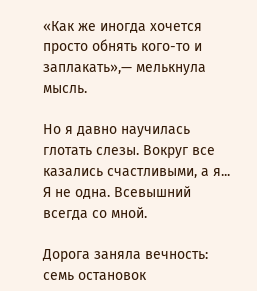«Как же иногда хочется просто обнять кого-то и заплакать»,— мелькнула мысль.

Но я давно научилась глотать слезы. Вокруг все казались счастливыми, а я... Я не одна. Всевышний всегда со мной.

Дорога заняла вечность: семь остановок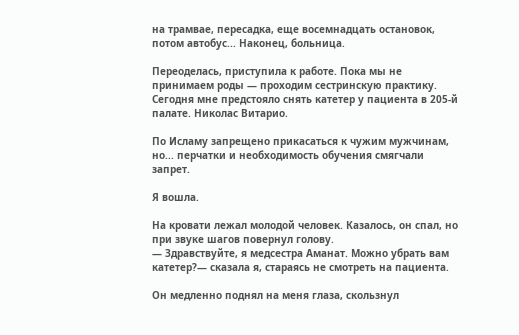на трамвае, пересадка, еще восемнадцать остановок, потом автобус... Наконец, больница.

Переоделась, приступила к работе. Пока мы не принимаем роды — проходим сестринскую практику. Сегодня мне предстояло снять катетер у пациента в 205-й палате. Николас Витарио.

По Исламу запрещено прикасаться к чужим мужчинам, но... перчатки и необходимость обучения смягчали запрет.

Я вошла.

На кровати лежал молодой человек. Казалось, он спал, но при звуке шагов повернул голову.
— Здравствуйте, я медсестра Аманат. Можно убрать вам катетер?— сказала я, стараясь не смотреть на пациента.

Он медленно поднял на меня глаза, скользнул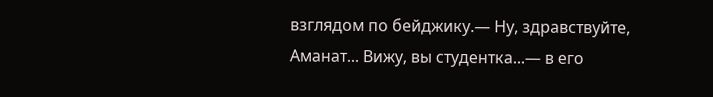взглядом по бейджику.— Ну, здравствуйте, Аманат... Вижу, вы студентка...— в его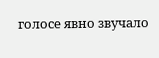голосе явно звучало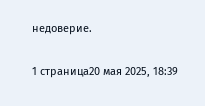недоверие.

1 страница20 мая 2025, 18:39